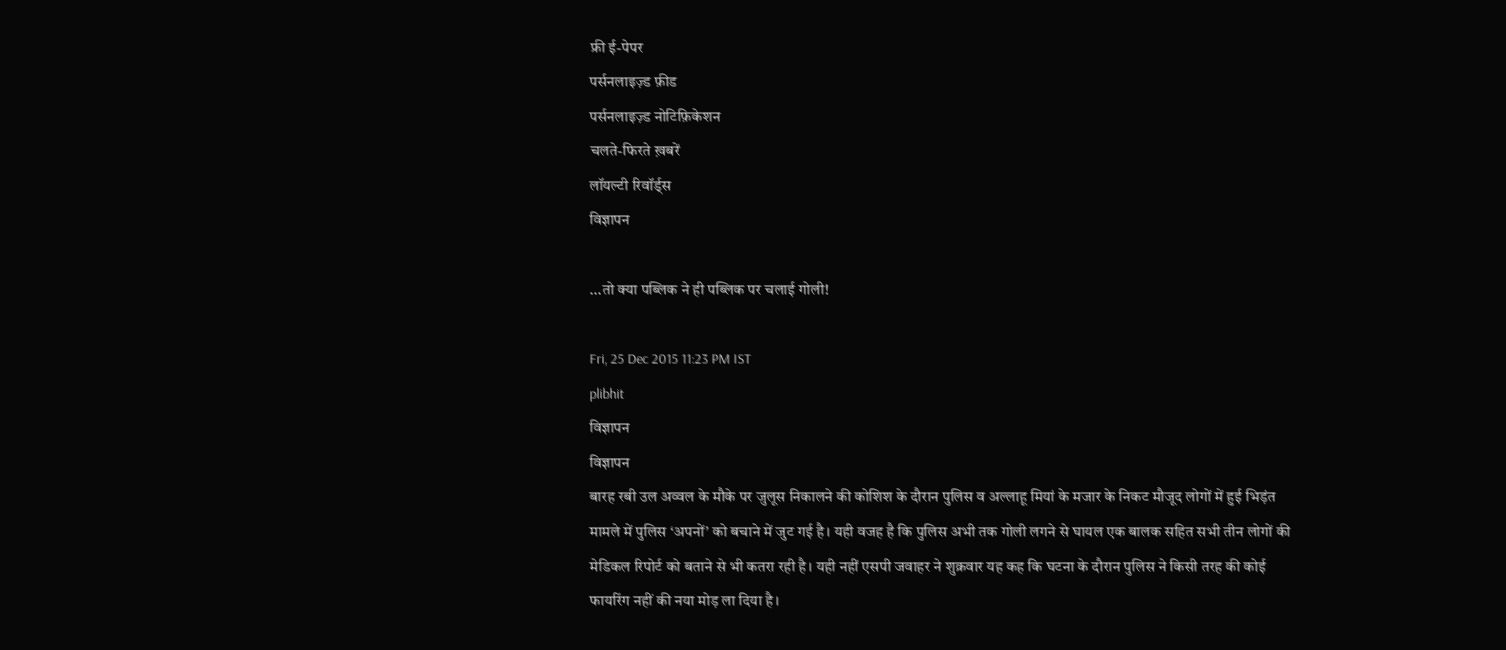फ्री ई-पेपर
पर्सनलाइज़्ड फ़ीड
पर्सनलाइज़्ड नोटिफ़िकेशन
चलते-फिरते ख़बरें
लॉयल्टी रिवॉर्ड्स
विज्ञापन

...तो क्या पब्लिक ने ही पब्लिक पर चलाई गोली!

Fri, 25 Dec 2015 11:23 PM IST
plibhit
विज्ञापन
विज्ञापन
बारह रबी उल अव्वल के मौके पर जुलूस निकालने की कोशिश के दौरान पुलिस व अल्लाहू मियां के मजार के निकट मौजूद लोगों में हुई भिड़ंत मामले में पुलिस ‘अपनों’ को बचाने में जुट गई है। यही वजह है कि पुलिस अभी तक गोली लगने से घायल एक बालक सहित सभी तीन लोगों की मेडिकल रिपोर्ट को बताने से भी कतरा रही है। यही नहीं एसपी जवाहर ने शुक्रवार यह कह कि घटना के दौरान पुलिस ने किसी तरह की कोई फायरिंग नहीं की नया मोड़ ला दिया है।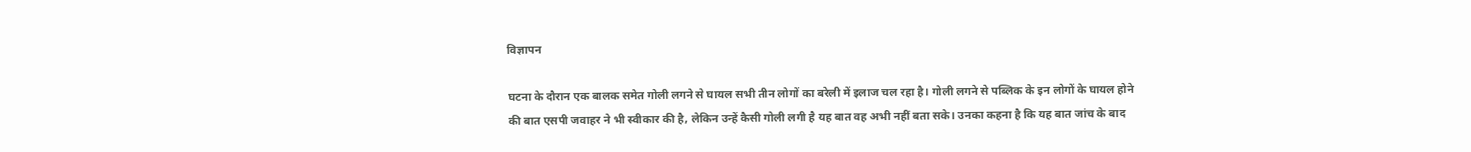विज्ञापन

घटना के दौरान एक बालक समेत गोली लगने से घायल सभी तीन लोगों का बरेली में इलाज चल रहा है। गोली लगने से पब्लिक के इन लोगों के घायल होने की बात एसपी जवाहर ने भी स्वीकार की है, लेकिन उन्हें कैसी गोली लगी है यह बात वह अभी नहीं बता सके। उनका कहना है कि यह बात जांच के बाद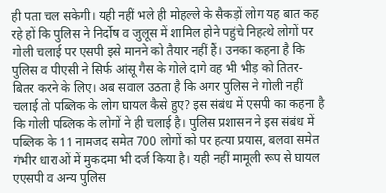ही पता चल सकेगी। यही नहीं भले ही मोहल्ले के सैकड़ों लोग यह बात कह रहे हों कि पुलिस ने निर्दोष व जुलूस में शामिल होने पहुंचे निहत्थे लोगों पर गोली चलाई पर एसपी इसे मानने को तैयार नहीं हैं। उनका कहना है कि पुलिस व पीएसी ने सिर्फ आंसू गैस के गोले दागे वह भी भीड़ को तितर-बितर करने के लिए। अब सवाल उठता है कि अगर पुलिस ने गोली नहीं चलाई तो पब्लिक के लोग घायल कैसे हुए? इस संबंध में एसपी का कहना है कि गोली पब्लिक के लोगों ने ही चलाई है। पुलिस प्रशासन ने इस संबंध में पब्लिक के 11 नामजद समेत 700 लोगों को पर हत्या प्रयास, बलवा समेत गंभीर धाराओं में मुकदमा भी दर्ज किया है। यही नहीं मामूली रूप से घायल एएसपी व अन्य पुलिस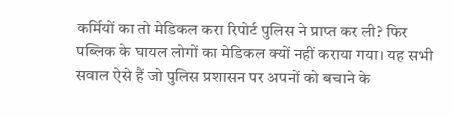कर्मियों का तो मेडिकल करा रिपोर्ट पुलिस ने प्राप्त कर ली? फिर पब्लिक के घायल लोगों का मेडिकल क्यों नहीं कराया गया। यह सभी सवाल ऐसे हैं जो पुलिस प्रशासन पर अपनों को बचाने के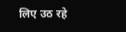लिए उठ रहे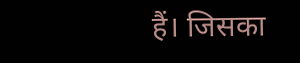हैं। जिसका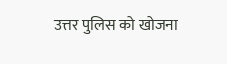उत्तर पुलिस को खोजना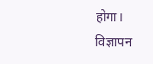होगा।
विज्ञापन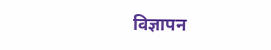विज्ञापन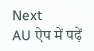Next
AU ऐप में पढ़ें